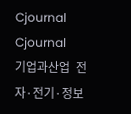Cjournal
Cjournal
기업과산업  전자·전기·정보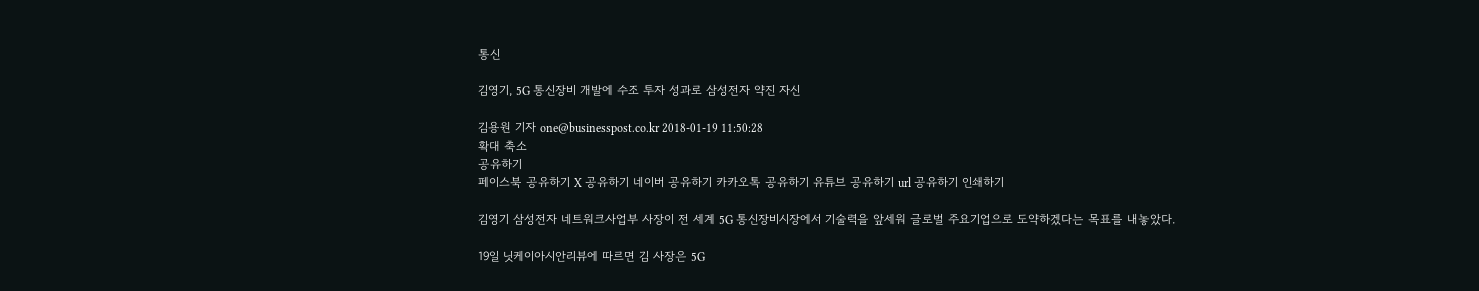통신

김영기, 5G 통신장비 개발에 수조 투자 성과로 삼성전자 약진 자신

김용원 기자 one@businesspost.co.kr 2018-01-19 11:50:28
확대 축소
공유하기
페이스북 공유하기 X 공유하기 네이버 공유하기 카카오톡 공유하기 유튜브 공유하기 url 공유하기 인쇄하기

김영기 삼성전자 네트워크사업부 사장이 전 세계 5G 통신장비시장에서 기술력을 앞세워 글로벌 주요기업으로 도약하겠다는 목표를 내놓았다.

19일 닛케이아시안리뷰에 따르면 김 사장은 5G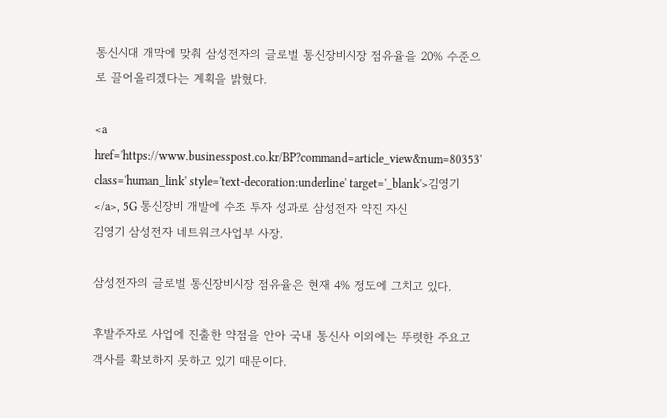통신시대 개막에 맞춰 삼성전자의 글로벌 통신장비시장 점유율을 20% 수준으로 끌어올리겠다는 계획을 밝혔다.

<a href='https://www.businesspost.co.kr/BP?command=article_view&num=80353' class='human_link' style='text-decoration:underline' target='_blank'>김영기</a>, 5G 통신장비 개발에 수조 투자 성과로 삼성전자 약진 자신
김영기 삼성전자 네트워크사업부 사장.

삼성전자의 글로벌 통신장비시장 점유율은 현재 4% 정도에 그치고 있다.

후발주자로 사업에 진출한 약점을 안아 국내 통신사 이외에는 뚜렷한 주요고객사를 확보하지 못하고 있기 때문이다.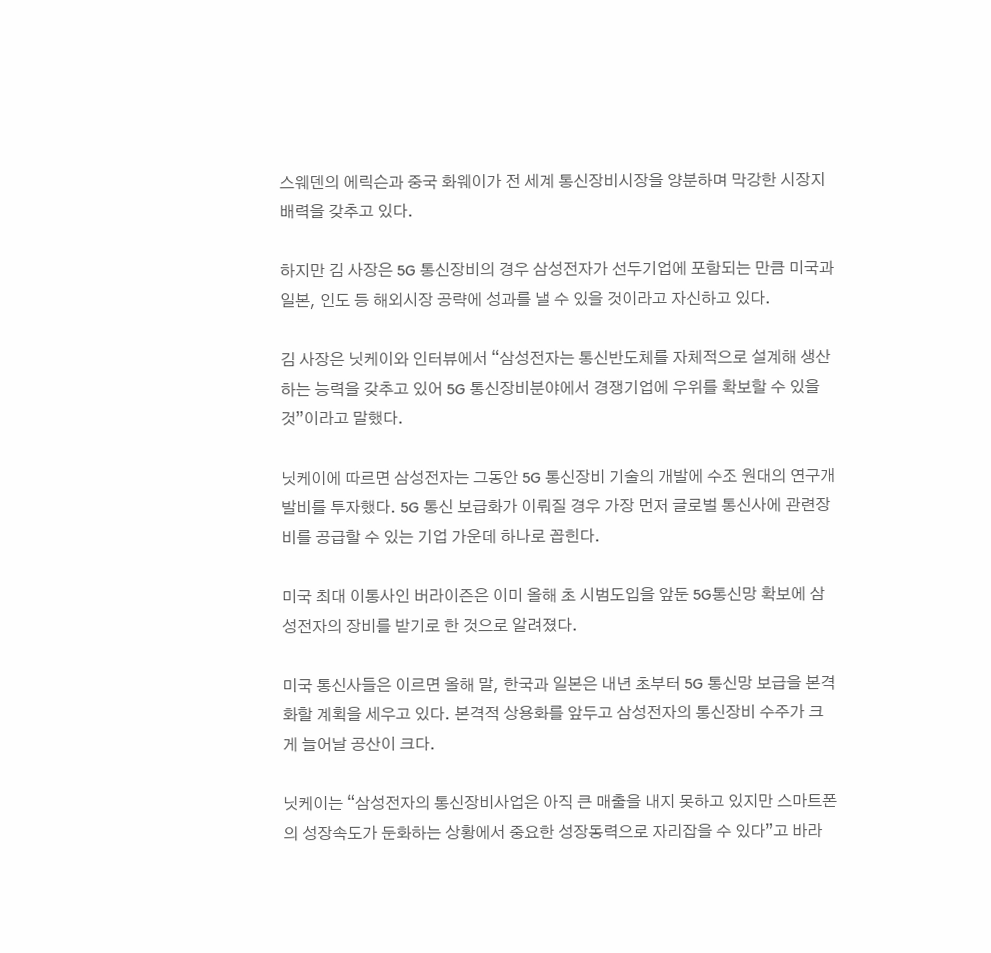스웨덴의 에릭슨과 중국 화웨이가 전 세계 통신장비시장을 양분하며 막강한 시장지배력을 갖추고 있다.

하지만 김 사장은 5G 통신장비의 경우 삼성전자가 선두기업에 포함되는 만큼 미국과 일본, 인도 등 해외시장 공략에 성과를 낼 수 있을 것이라고 자신하고 있다.

김 사장은 닛케이와 인터뷰에서 “삼성전자는 통신반도체를 자체적으로 설계해 생산하는 능력을 갖추고 있어 5G 통신장비분야에서 경쟁기업에 우위를 확보할 수 있을 것”이라고 말했다.

닛케이에 따르면 삼성전자는 그동안 5G 통신장비 기술의 개발에 수조 원대의 연구개발비를 투자했다. 5G 통신 보급화가 이뤄질 경우 가장 먼저 글로벌 통신사에 관련장비를 공급할 수 있는 기업 가운데 하나로 꼽힌다.

미국 최대 이통사인 버라이즌은 이미 올해 초 시범도입을 앞둔 5G통신망 확보에 삼성전자의 장비를 받기로 한 것으로 알려졌다.

미국 통신사들은 이르면 올해 말, 한국과 일본은 내년 초부터 5G 통신망 보급을 본격화할 계획을 세우고 있다. 본격적 상용화를 앞두고 삼성전자의 통신장비 수주가 크게 늘어날 공산이 크다.

닛케이는 “삼성전자의 통신장비사업은 아직 큰 매출을 내지 못하고 있지만 스마트폰의 성장속도가 둔화하는 상황에서 중요한 성장동력으로 자리잡을 수 있다”고 바라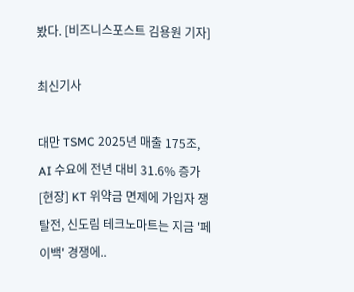봤다. [비즈니스포스트 김용원 기자]

최신기사

대만 TSMC 2025년 매출 175조, AI 수요에 전년 대비 31.6% 증가
[현장] KT 위약금 면제에 가입자 쟁탈전, 신도림 테크노마트는 지금 '페이백' 경쟁에..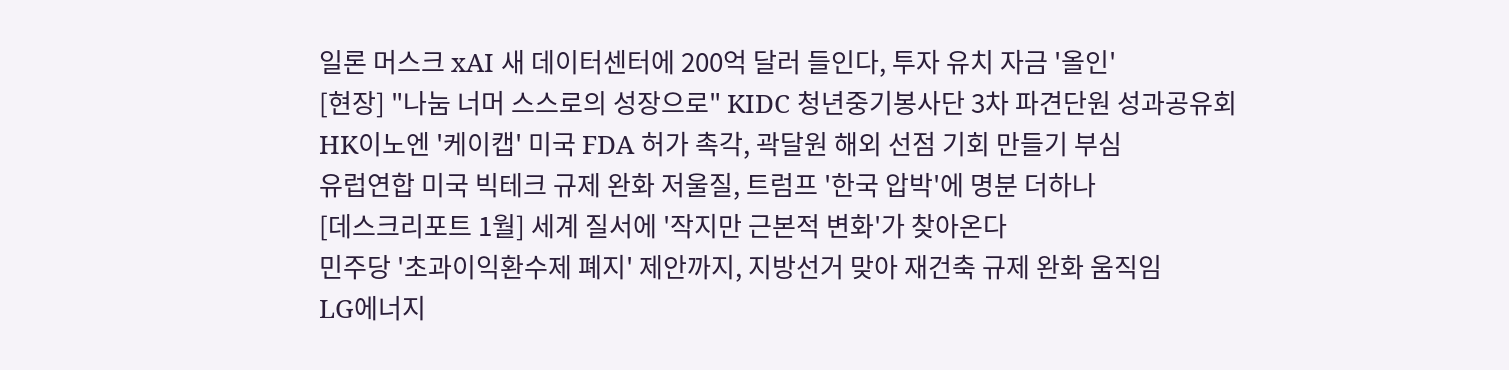일론 머스크 xAI 새 데이터센터에 200억 달러 들인다, 투자 유치 자금 '올인'
[현장] "나눔 너머 스스로의 성장으로" KIDC 청년중기봉사단 3차 파견단원 성과공유회
HK이노엔 '케이캡' 미국 FDA 허가 촉각, 곽달원 해외 선점 기회 만들기 부심
유럽연합 미국 빅테크 규제 완화 저울질, 트럼프 '한국 압박'에 명분 더하나
[데스크리포트 1월] 세계 질서에 '작지만 근본적 변화'가 찾아온다
민주당 '초과이익환수제 폐지' 제안까지, 지방선거 맞아 재건축 규제 완화 움직임
LG에너지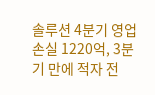솔루션 4분기 영업손실 1220억, 3분기 만에 적자 전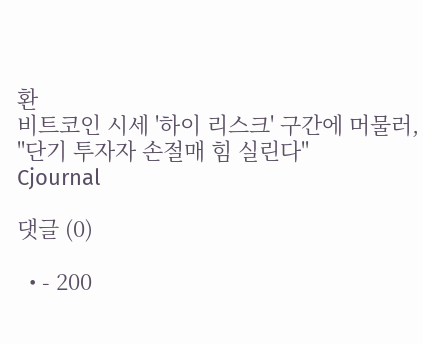환
비트코인 시세 '하이 리스크' 구간에 머물러, "단기 투자자 손절매 힘 실린다"
Cjournal

댓글 (0)

  • - 200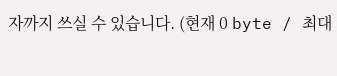자까지 쓰실 수 있습니다. (현재 0 byte / 최대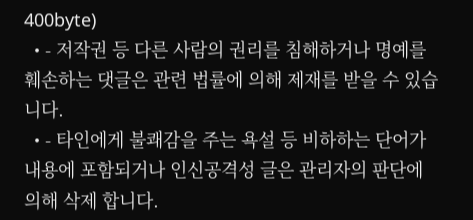400byte)
  • - 저작권 등 다른 사람의 권리를 침해하거나 명예를 훼손하는 댓글은 관련 법률에 의해 제재를 받을 수 있습니다.
  • - 타인에게 불쾌감을 주는 욕설 등 비하하는 단어가 내용에 포함되거나 인신공격성 글은 관리자의 판단에 의해 삭제 합니다.